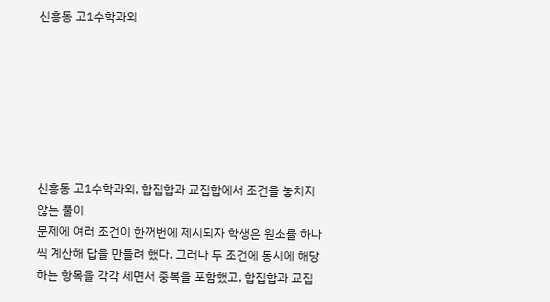신흥동 고1수학과외







신흥동 고1수학과외, 합집합과 교집합에서 조건을 놓치지 않는 풀이
문제에 여러 조건이 한꺼번에 제시되자 학생은 원소를 하나씩 계산해 답을 만들려 했다. 그러나 두 조건에 동시에 해당하는 항목을 각각 세면서 중복을 포함했고, 합집합과 교집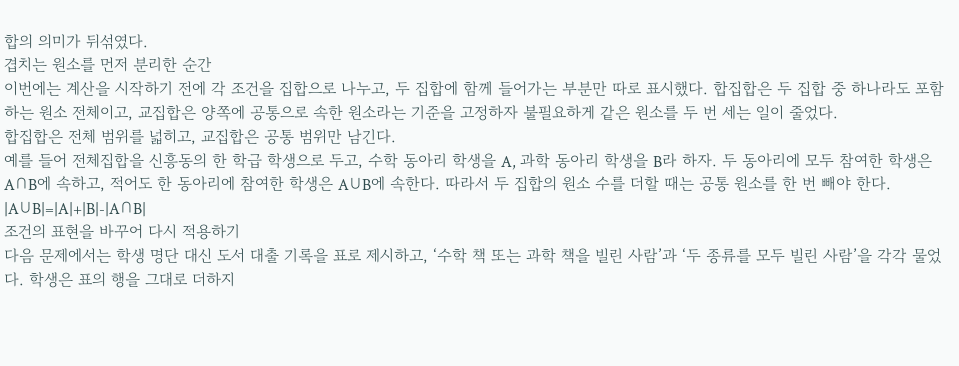합의 의미가 뒤섞였다.
겹치는 원소를 먼저 분리한 순간
이번에는 계산을 시작하기 전에 각 조건을 집합으로 나누고, 두 집합에 함께 들어가는 부분만 따로 표시했다. 합집합은 두 집합 중 하나라도 포함하는 원소 전체이고, 교집합은 양쪽에 공통으로 속한 원소라는 기준을 고정하자 불필요하게 같은 원소를 두 번 세는 일이 줄었다.
합집합은 전체 범위를 넓히고, 교집합은 공통 범위만 남긴다.
예를 들어 전체집합을 신흥동의 한 학급 학생으로 두고, 수학 동아리 학생을 A, 과학 동아리 학생을 B라 하자. 두 동아리에 모두 참여한 학생은 A∩B에 속하고, 적어도 한 동아리에 참여한 학생은 A∪B에 속한다. 따라서 두 집합의 원소 수를 더할 때는 공통 원소를 한 번 빼야 한다.
|A∪B|=|A|+|B|-|A∩B|
조건의 표현을 바꾸어 다시 적용하기
다음 문제에서는 학생 명단 대신 도서 대출 기록을 표로 제시하고, ‘수학 책 또는 과학 책을 빌린 사람’과 ‘두 종류를 모두 빌린 사람’을 각각 물었다. 학생은 표의 행을 그대로 더하지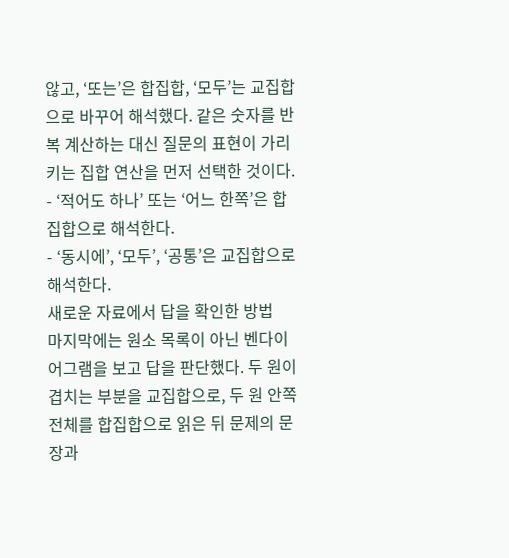않고, ‘또는’은 합집합, ‘모두’는 교집합으로 바꾸어 해석했다. 같은 숫자를 반복 계산하는 대신 질문의 표현이 가리키는 집합 연산을 먼저 선택한 것이다.
- ‘적어도 하나’ 또는 ‘어느 한쪽’은 합집합으로 해석한다.
- ‘동시에’, ‘모두’, ‘공통’은 교집합으로 해석한다.
새로운 자료에서 답을 확인한 방법
마지막에는 원소 목록이 아닌 벤다이어그램을 보고 답을 판단했다. 두 원이 겹치는 부분을 교집합으로, 두 원 안쪽 전체를 합집합으로 읽은 뒤 문제의 문장과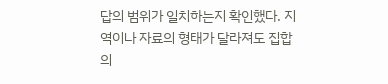답의 범위가 일치하는지 확인했다. 지역이나 자료의 형태가 달라져도 집합의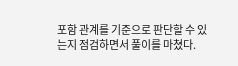포함 관계를 기준으로 판단할 수 있는지 점검하면서 풀이를 마쳤다.